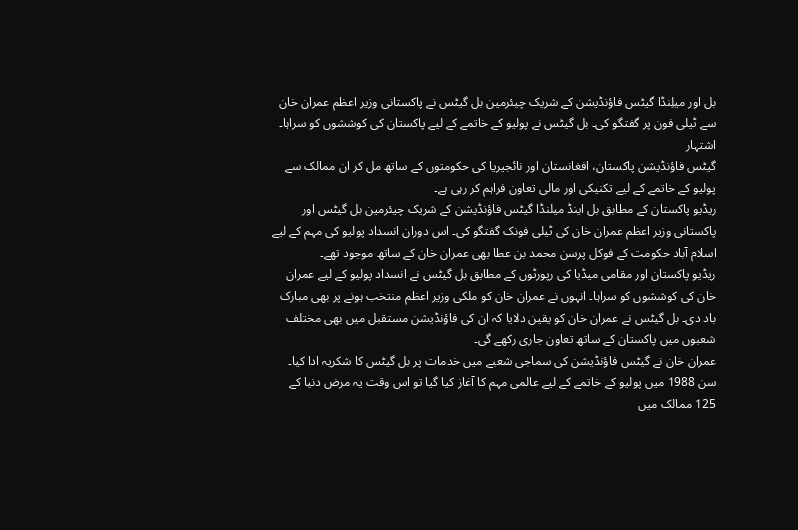بل اور میلِنڈا گیٹس فاؤنڈیشن کے شریک چیئرمین بل گیٹس نے پاکستانی وزیر اعظم عمران خان سے ٹیلی فون پر گفتگو کی۔ بل گیٹس نے پولیو کے خاتمے کے لیے پاکستان کی کوششوں کو سراہا۔
اشتہار
گیٹس فاؤنڈیشن پاکستان، افغانستان اور نائجیریا کی حکومتوں کے ساتھ مل کر ان ممالک سے پولیو کے خاتمے کے لیے تکنیکی اور مالی تعاون فراہم کر رہی ہے۔
ریڈیو پاکستان کے مطابق بل اینڈ میلنڈا گیٹس فاؤنڈیشن کے شریک چیئرمین بل گیٹس اور پاکستانی وزیر اعظم عمران خان کی ٹیلی فونک گفتگو کی۔ اس دوران انسداد پولیو کی مہم کے لیے اسلام آباد حکومت کے فوکل پرسن محمد بن عطا بھی عمران خان کے ساتھ موجود تھے۔
ریڈیو پاکستان اور مقامی میڈیا کی رپورٹوں کے مطابق بل گیٹس نے انسداد پولیو کے لیے عمران خان کی کوششوں کو سراہا۔ انہوں نے عمران خان کو ملکی وزیر اعظم منتخب ہونے پر بھی مبارک باد دی۔ بل گیٹس نے عمران خان کو یقین دلایا کہ ان کی فاؤنڈیشن مستقبل میں بھی مختلف شعبوں میں پاکستان کے ساتھ تعاون جاری رکھے گی۔
عمران خان نے گیٹس فاؤنڈیشن کی سماجی شعبے میں خدمات پر بل گیٹس کا شکریہ ادا کیا۔
سن 1988 میں پولیو کے خاتمے کے لیے عالمی مہم کا آغاز کیا گیا تو اس وقت یہ مرض دنیا کے 125 ممالک میں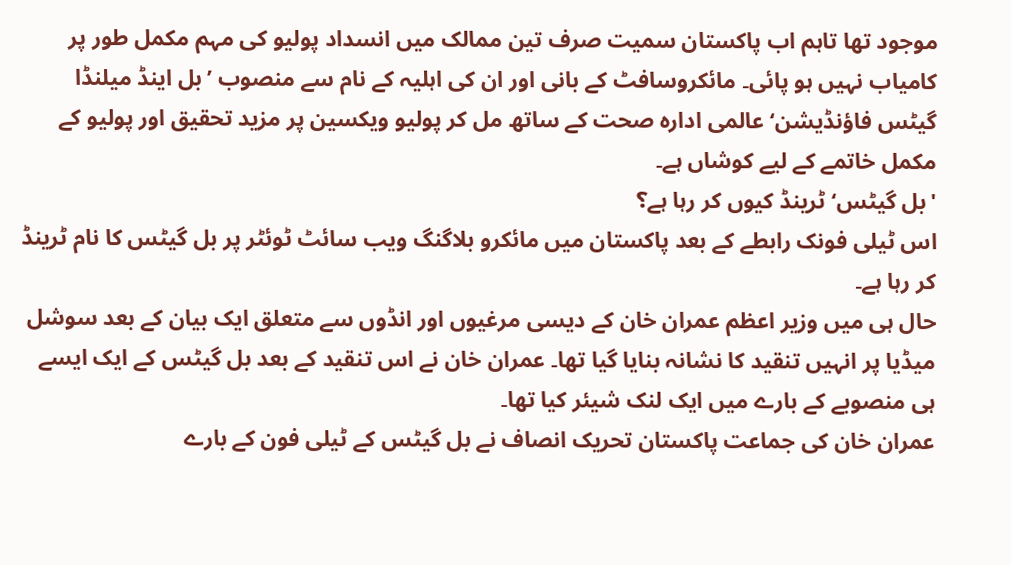موجود تھا تاہم اب پاکستان سمیت صرف تین ممالک میں انسداد پولیو کی مہم مکمل طور پر کامیاب نہیں ہو پائی۔ مائکروسافٹ کے بانی اور ان کی اہلیہ کے نام سے منصوب ’بل اینڈ میلنڈا گیٹس فاؤنڈیشن‘ عالمی ادارہ صحت کے ساتھ مل کر پولیو ویکسین پر مزید تحقیق اور پولیو کے مکمل خاتمے کے لیے کوشاں ہے۔
'بل گیٹس‘ ٹرینڈ کیوں کر رہا ہے؟
اس ٹیلی فونک رابطے کے بعد پاکستان میں مائکرو بلاگنگ ویب سائٹ ٹوئٹر پر بل گیٹس کا نام ٹرینڈ کر رہا ہے۔
حال ہی میں وزیر اعظم عمران خان کے دیسی مرغیوں اور انڈوں سے متعلق ایک بیان کے بعد سوشل میڈیا پر انہیں تنقید کا نشانہ بنایا گیا تھا۔ عمران خان نے اس تنقید کے بعد بل گیٹس کے ایک ایسے ہی منصوبے کے بارے میں ایک لنک شیئر کیا تھا۔
عمران خان کی جماعت پاکستان تحریک انصاف نے بل گیٹس کے ٹیلی فون کے بارے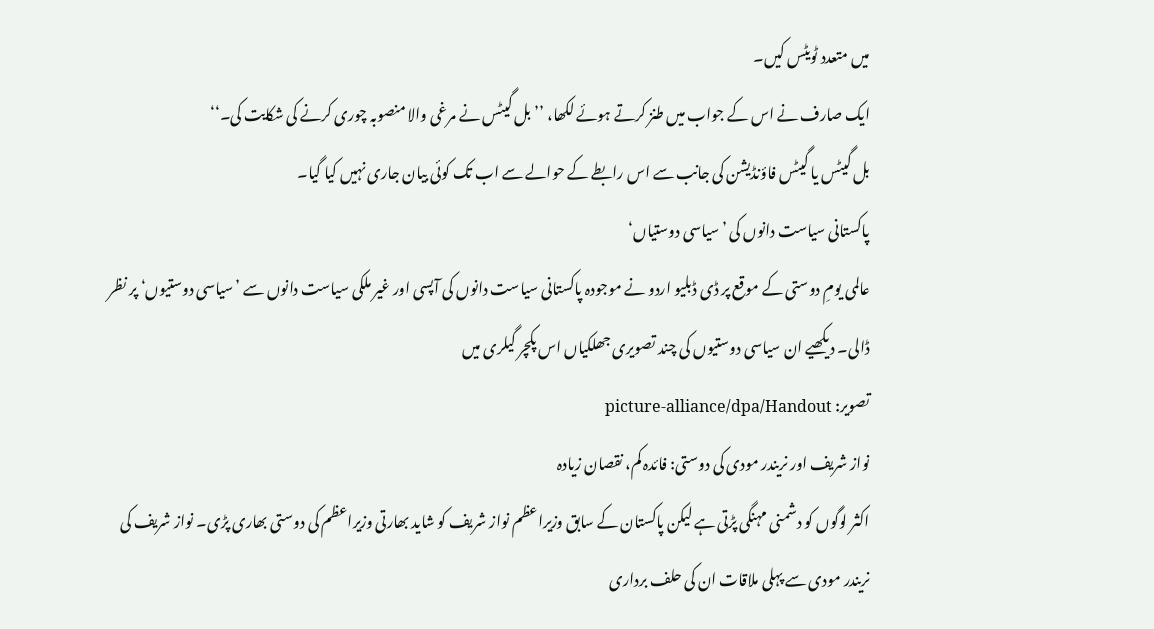میں متعدد ٹویٹس کیں۔
ایک صارف نے اس کے جواب میں طنز کرتے ہوئے لکھا، ’’بل گیٹس نے مرغی والا منصوبہ چوری کرنے کی شکایت کی۔‘‘
بل گیٹس یا گیٹس فاؤنڈیشن کی جانب سے اس رابطے کے حوالے سے اب تک کوئی بیان جاری نہیں کیا گیا۔
پاکستانی سیاست دانوں کی ’سیاسی دوستیاں‘
عالمی یومِ دوستی کے موقع پر ڈی ڈبلیو اردو نے موجودہ پاکستانی سیاست دانوں کی آپسی اور غیر ملکی سیاست دانوں سے ’سیاسی دوستیوں‘ پر نظر ڈالی۔ دیکھیے ان سیاسی دوستیوں کی چند تصویری جھلکیاں اس پکچر گیلری میں
تصویر: picture-alliance/dpa/Handout
نواز شریف اور نریندر مودی کی دوستی: فائدہ کم، نقصان زیادہ
اکثر لوگوں کو دشمنی مہنگی پڑتی ہے لیکن پاکستان کے سابق وزیراعظم نواز شریف کو شاید بھارتی وزیراعظم کی دوستی بھاری پڑی۔ نواز شریف کی نریندر مودی سے پہلی ملاقات ان کی حلف برداری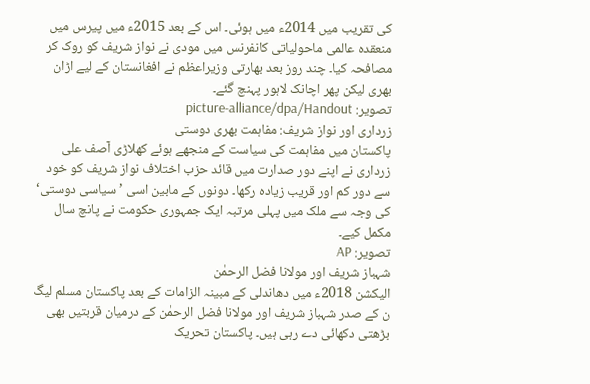کی تقریب میں 2014ء میں ہوئی۔ اس کے بعد 2015ء میں پیرس میں منعقدہ عالمی ماحولیاتی کانفرنس میں مودی نے نواز شریف کو روک کر مصافحہ کیا۔ چند روز بعد بھارتی وزیراعظم نے افغانستان کے لیے اڑان بھری لیکن پھر اچانک لاہور پہنچ گئے۔
تصویر: picture-alliance/dpa/Handout
زرداری اور نواز شریف: مفاہمت بھری دوستی
پاکستان میں مفاہمت کی سیاست کے منجھے ہوئے کھلاڑی آصف علی زرداری نے اپنے دور صدارت میں قائد حزب اختلاف نواز شریف کو خود سے دور کم اور قریب زیادہ رکھا۔ دونوں کے مابین اسی ’سیاسی دوستی‘ کی وجہ سے ملک میں پہلی مرتبہ ایک جمہوری حکومت نے پانچ سال مکمل کیے۔
تصویر: AP
شہباز شریف اور مولانا فضل الرحمٰن
الیکشن 2018ء میں دھاندلی کے مبینہ الزامات کے بعد پاکستان مسلم لیگ ن کے صدر شہباز شریف اور مولانا فضل الرحمٰن کے درمیان قربتیں بھی بڑھتی دکھائی دے رہی ہیں۔ پاکستان تحریک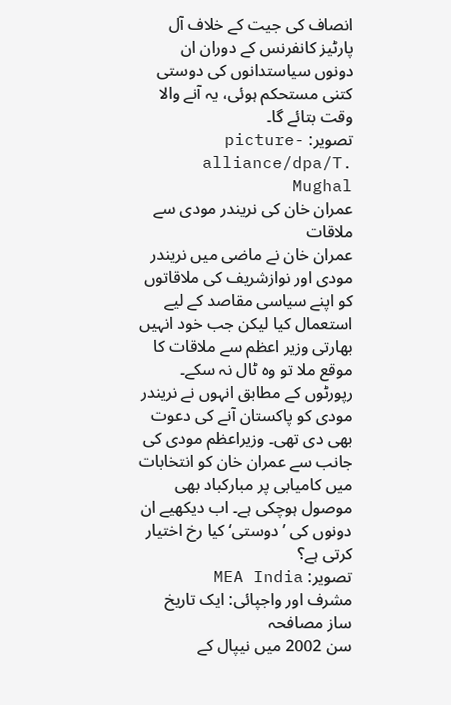انصاف کی جیت کے خلاف آل پارٹیز کانفرنس کے دوران ان دونوں سیاستدانوں کی دوستی کتنی مستحکم ہوئی، یہ آنے والا وقت بتائے گا۔
تصویر: picture-alliance/dpa/T. Mughal
عمران خان کی نریندر مودی سے ملاقات
عمران خان نے ماضی میں نریندر مودی اور نوازشریف کی ملاقاتوں کو اپنے سیاسی مقاصد کے لیے استعمال کیا لیکن جب خود انہیں بھارتی وزیر اعظم سے ملاقات کا موقع ملا تو وہ ٹال نہ سکے۔ رپورٹوں کے مطابق انہوں نے نریندر مودی کو پاکستان آنے کی دعوت بھی دی تھی۔ وزیراعظم مودی کی جانب سے عمران خان کو انتخابات میں کامیابی پر مبارکباد بھی موصول ہوچکی ہے۔ اب دیکھیے ان دونوں کی ’دوستی‘ کیا رخ اختیار کرتی ہے؟
تصویر: MEA India
مشرف اور واجپائی: ایک تاریخ ساز مصافحہ
سن 2002 میں نیپال کے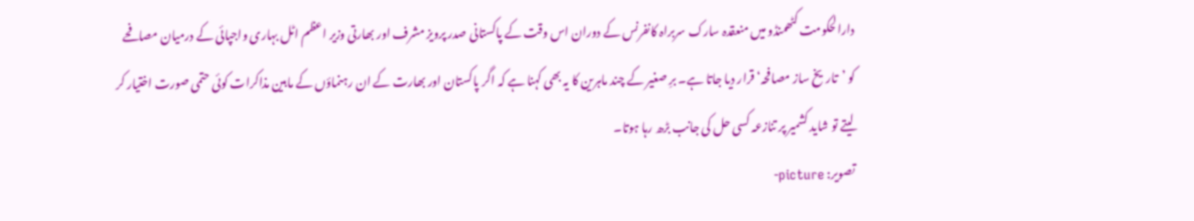دارالحکومت کٹھمنڈو میں منعقدہ سارک سربراہ کانفرنس کے دوران اس وقت کے پاکستانی صدر پرویز مشرف اور بھارتی وزیر اعظم اٹل بہاری واجپائی کے درمیان مصافحے کو ’تاریخ ساز مصافحہ‘ قرار دیا جاتا ہے۔ برِ صغیر کے چند ماہرین کا یہ بھی کہنا ہے کہ اگر پاکستان اور بھارت کے ان رہنماؤں کے مابین مذاکرات کوئی حتمی صورت اختیار کر لیتے تو شاید کشمیر پر تنازعہ کسی حل کی جانب بڑھ رہا ہوتا۔
تصویر: picture-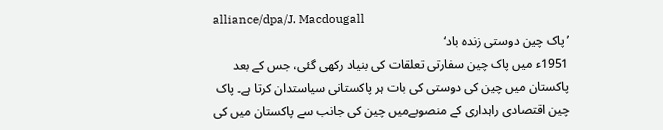alliance/dpa/J. Macdougall
’پاک چین دوستی زندہ باد‘
1951ء میں پاک چین سفارتی تعلقات کی بنیاد رکھی گئی، جس کے بعد پاکستان میں چین کی دوستی کی بات ہر پاکستانی سیاستدان کرتا ہے۔ پاک چین اقتصادی راہداری کے منصوبےمیں چین کی جانب سے پاکستان میں کی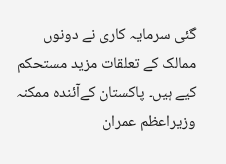گئی سرمایہ کاری نے دونوں ممالک کے تعلقات مزید مستحکم کیے ہیں۔ پاکستان کےآئندہ ممکنہ وزیراعظم عمران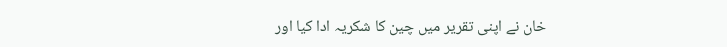خان نے اپنی تقریر میں چین کا شکریہ ادا کیا اور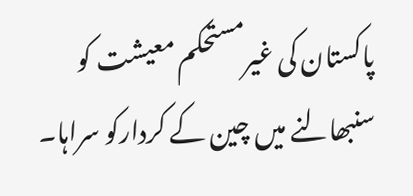پاکستان کی غیرمستحکم معیشت کو سنبھالنے میں چین کے کردارکو سراہا۔